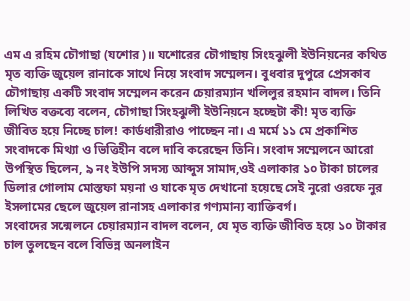এম এ রহিম চৌগাছা (যশোর)॥ যশোরের চৌগাছায় সিংহঝুলী ইউনিয়নের কথিত মৃত ব্যক্তি জুয়েল রানাকে সাথে নিয়ে সংবাদ সম্মেলন। বুধবার দুপুরে প্রেসকাব চৌগাছায় একটি সংবাদ সম্মেলন করেন চেয়ারম্যান খলিলুর রহমান বাদল। তিনি লিখিত বক্তব্যে বলেন, চৌগাছা সিংহঝুলী ইউনিয়নে হচ্ছেটা কী! মৃত ব্যক্তি জীবিত হয়ে নিচ্ছে চাল! কার্ডধারীরাও পাচ্ছেন না। এ মর্মে ১১ মে প্রকাশিত সংবাদকে মিথ্যা ও ভিত্তিহীন বলে দাবি করেছেন তিনি। সংবাদ সম্মেলনে আরো উপস্থিত ছিলেন, ৯ নং ইউপি সদস্য আব্দুস সামাদ,ওই এলাকার ১০ টাকা চালের ডিলার গোলাম মোস্তফা ময়না ও যাকে মৃত দেখানো হয়েছে সেই নুরো ওরফে নুর ইসলামের ছেলে জুয়েল রানাসহ এলাকার গণ্যমান্য ব্যাক্তিবর্গ।
সংবাদের সন্মেলনে চেয়ারম্যান বাদল বলেন, যে মৃত ব্যক্তি জীবিত হয়ে ১০ টাকার চাল তুলছেন বলে বিভিন্ন অনলাইন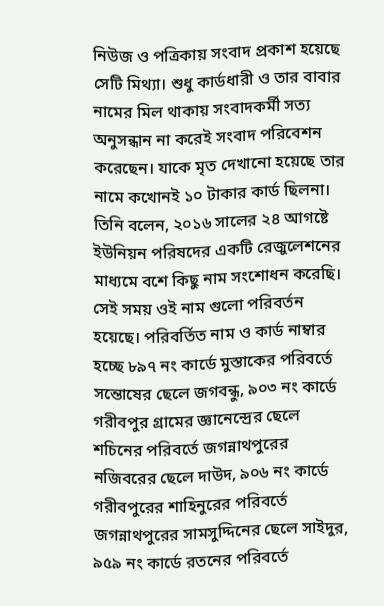নিউজ ও পত্রিকায় সংবাদ প্রকাশ হয়েছে সেটি মিথ্যা। শুধু কার্ডধারী ও তার বাবার নামের মিল থাকায় সংবাদকর্মী সত্য অনুসন্ধান না করেই সংবাদ পরিবেশন করেছেন। যাকে মৃত দেখানো হয়েছে তার নামে কখোনই ১০ টাকার কার্ড ছিলনা। তিনি বলেন, ২০১৬ সালের ২৪ আগষ্টে ইউনিয়ন পরিষদের একটি রেজুলেশনের মাধ্যমে বশে কিছু নাম সংশোধন করেছি। সেই সময় ওই নাম গুলো পরিবর্তন হয়েছে। পরিবর্তিত নাম ও কার্ড নাম্বার হচ্ছে ৮৯৭ নং কার্ডে মুস্তাকের পরিবর্তে সন্তোষের ছেলে জগবন্ধু, ৯০৩ নং কার্ডে গরীবপুর গ্রামের জ্ঞানেন্দ্রের ছেলে শচিনের পরিবর্তে জগন্নাথপুরের নজিবরের ছেলে দাউদ, ৯০৬ নং কার্ডে গরীবপুরের শাহিনুরের পরিবর্তে জগন্নাথপুরের সামসুদ্দিনের ছেলে সাইদুর, ৯৫৯ নং কার্ডে রতনের পরিবর্তে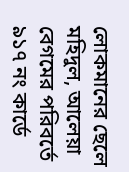লোকমানের ছেলে মহিদুল, আলেয়া বেগমের পরিবর্তে ৯১৭ নং কার্ডে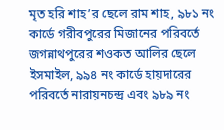মৃত হরি শাহ’র ছেলে রাম শাহ, ৯৮১ নং কার্ডে গরীবপুরের মিজানের পরিবর্তে জগন্নাথপুরের শওকত আলির ছেলে ইসমাইল, ৯৯৪ নং কার্ডে হায়দারের পরিবর্তে নারায়নচন্দ্র এবং ৯৮৯ নং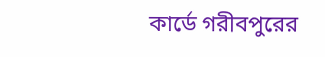কার্ডে গরীবপুরের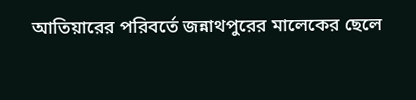আতিয়ারের পরিবর্তে জন্নাথপুরের মালেকের ছেলে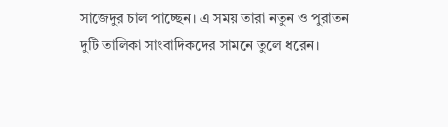সাজেদুর চাল পাচ্ছেন। এ সময় তারা নতুন ও পুরাতন দুটি তালিকা সাংবাদিকদের সামনে তুলে ধরেন।